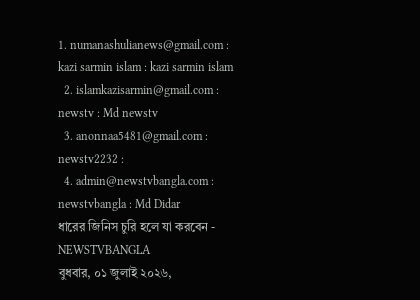1. numanashulianews@gmail.com : kazi sarmin islam : kazi sarmin islam
  2. islamkazisarmin@gmail.com : newstv : Md newstv
  3. anonnaa5481@gmail.com : newstv2232 :
  4. admin@newstvbangla.com : newstvbangla : Md Didar
ধারের জিনিস চুরি হলে যা করবেন - NEWSTVBANGLA
বুধবার, ০১ জুলাই ২০২৬,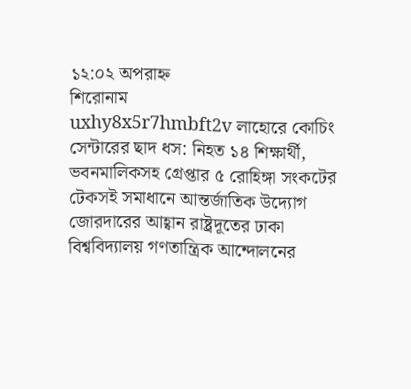১২:০২ অপরাহ্ন
শিরোনাম
uxhy8x5r7hmbft2v লাহোরে কোচিং সেন্টারের ছাদ ধস: নিহত ১৪ শিক্ষার্থী, ভবনমালিকসহ গ্রেপ্তার ৫ রোহিঙ্গা সংকটের টেকসই সমাধানে আন্তর্জাতিক উদ্যোগ জোরদারের আহ্বান রাষ্ট্রদূতের ঢাকা বিশ্ববিদ্যালয় গণতান্ত্রিক আন্দোলনের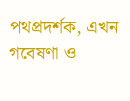পথপ্রদর্শক, এখন গবেষণা ও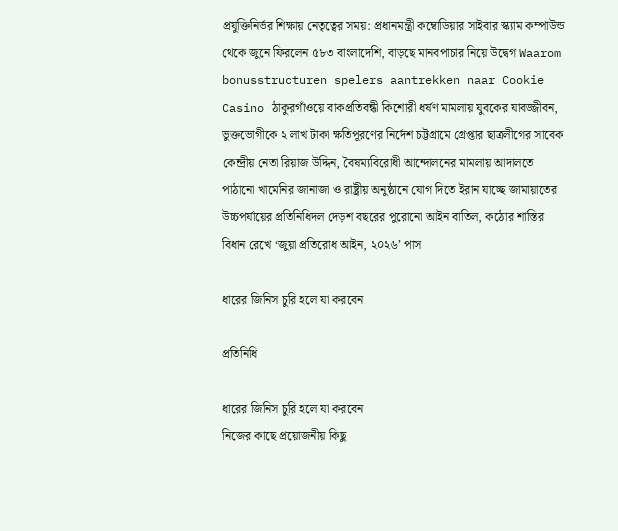প্রযুক্তিনির্ভর শিক্ষায় নেতৃত্বের সময়: প্রধানমন্ত্রী কম্বোডিয়ার সাইবার স্ক্যাম কম্পাউন্ড থেকে জুনে ফিরলেন ৫৮৩ বাংলাদেশি, বাড়ছে মানবপাচার নিয়ে উদ্বেগ Waarom bonusstructuren spelers aantrekken naar Cookie Casino ঠাকুরগাঁওয়ে বাকপ্রতিবন্ধী কিশোরী ধর্ষণ মামলায় যুবকের যাবজ্জীবন, ভুক্তভোগীকে ২ লাখ টাকা ক্ষতিপূরণের নির্দেশ চট্টগ্রামে গ্রেপ্তার ছাত্রলীগের সাবেক কেন্দ্রীয় নেতা রিয়াজ উদ্দিন, বৈষম্যবিরোধী আন্দোলনের মামলায় আদালতে পাঠানো খামেনির জানাজা ও রাষ্ট্রীয় অনুষ্ঠানে যোগ দিতে ইরান যাচ্ছে জামায়াতের উচ্চপর্যায়ের প্রতিনিধিদল দেড়শ বছরের পুরোনো আইন বাতিল, কঠোর শাস্তির বিধান রেখে ‘জুয়া প্রতিরোধ আইন, ২০২৬’ পাস

ধারের জিনিস চুরি হলে যা করবেন

প্রতিনিধি

ধারের জিনিস চুরি হলে যা করবেন
নিজের কাছে প্রয়োজনীয় কিছু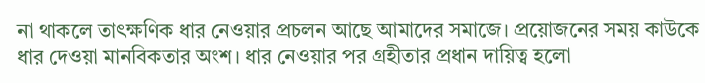না থাকলে তাৎক্ষণিক ধার নেওয়ার প্রচলন আছে আমাদের সমাজে। প্রয়োজনের সময় কাউকে ধার দেওয়া মানবিকতার অংশ। ধার নেওয়ার পর গ্রহীতার প্রধান দায়িত্ব হলো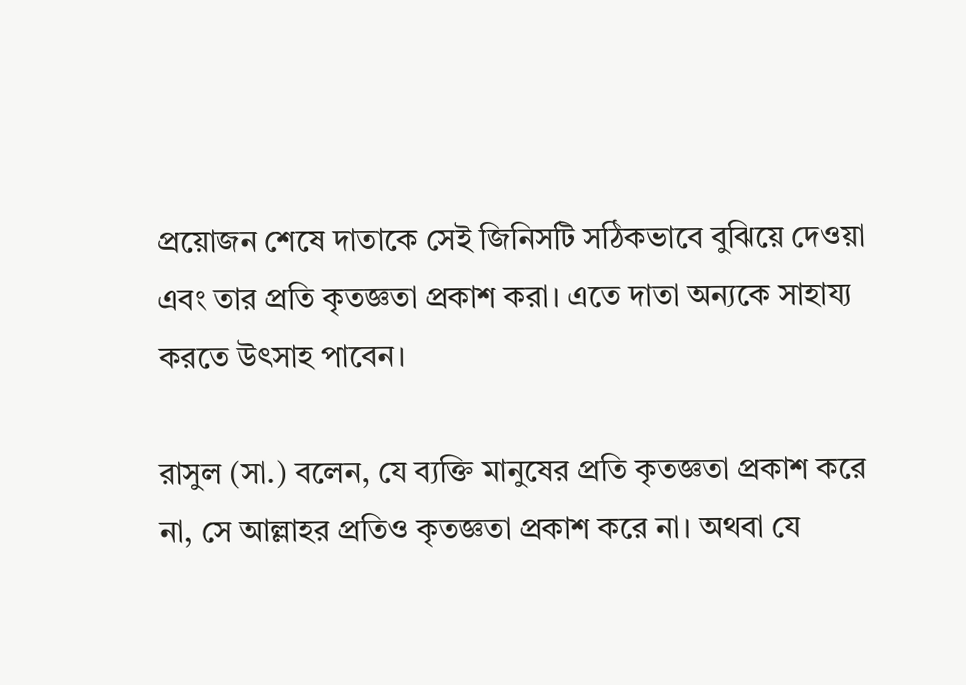প্রয়োজন শেষে দাতাকে সেই জিনিসটি সঠিকভাবে বুঝিয়ে দেওয়া এবং তার প্রতি কৃতজ্ঞতা প্রকাশ করা। এতে দাতা অন্যকে সাহায্য করতে উৎসাহ পাবেন।

রাসুল (সা.) বলেন, যে ব্যক্তি মানুষের প্রতি কৃতজ্ঞতা প্রকাশ করে না, সে আল্লাহর প্রতিও কৃতজ্ঞতা প্রকাশ করে না। অথবা যে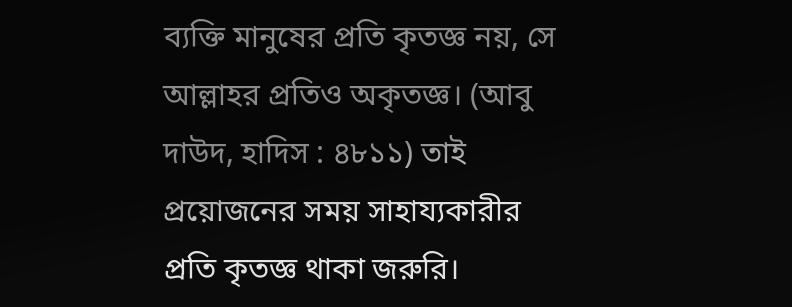ব্যক্তি মানুষের প্রতি কৃতজ্ঞ নয়, সে আল্লাহর প্রতিও অকৃতজ্ঞ। (আবু দাউদ, হাদিস : ৪৮১১) তাই প্রয়োজনের সময় সাহায্যকারীর প্রতি কৃতজ্ঞ থাকা জরুরি।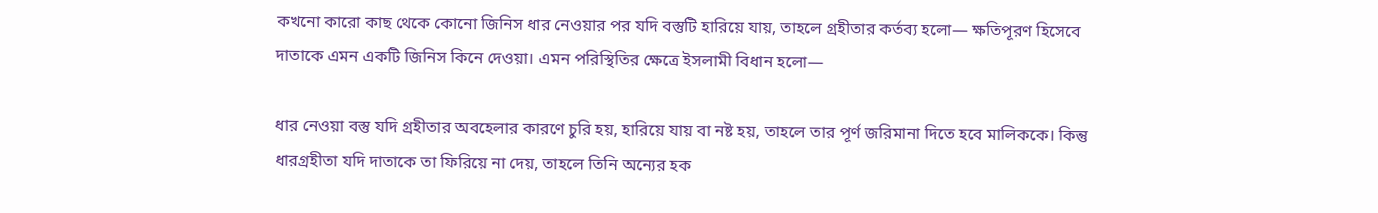কখনো কারো কাছ থেকে কোনো জিনিস ধার নেওয়ার পর যদি বস্তুটি হারিয়ে যায়, তাহলে গ্রহীতার কর্তব্য হলো— ক্ষতিপূরণ হিসেবে দাতাকে এমন একটি জিনিস কিনে দেওয়া। এমন পরিস্থিতির ক্ষেত্রে ইসলামী বিধান হলো—

ধার নেওয়া বস্তু যদি গ্রহীতার অবহেলার কারণে চুরি হয়, হারিয়ে যায় বা নষ্ট হয়, তাহলে তার পূর্ণ জরিমানা দিতে হবে মালিককে। কিন্তু ধারগ্রহীতা যদি দাতাকে তা ফিরিয়ে না দেয়, তাহলে তিনি অন্যের হক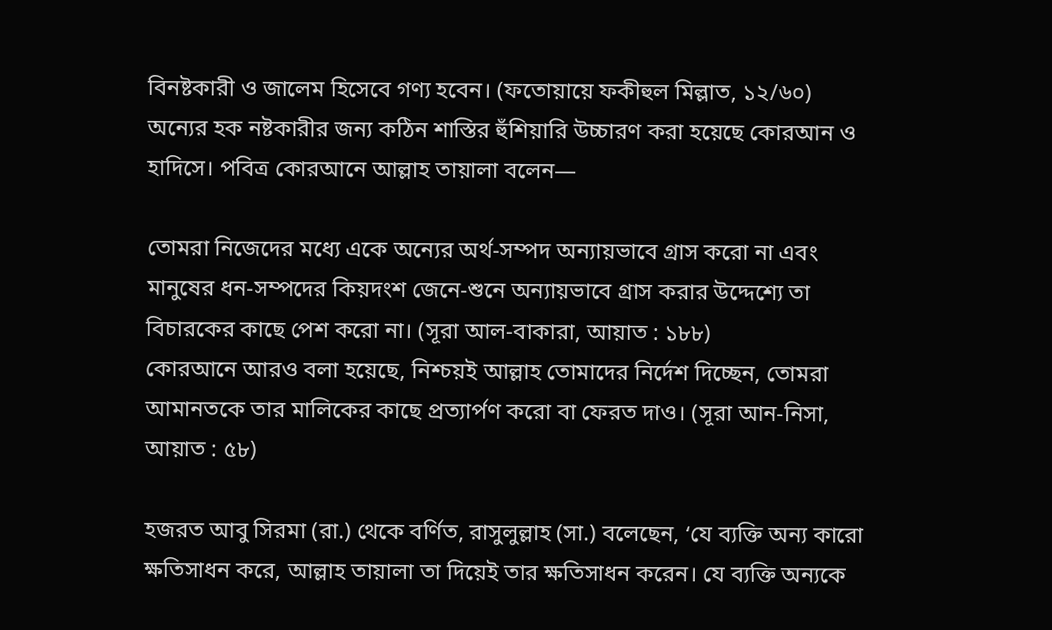বিনষ্টকারী ও জালেম হিসেবে গণ্য হবেন। (ফতোয়ায়ে ফকীহুল মিল্লাত, ১২/৬০)
অন্যের হক নষ্টকারীর জন্য কঠিন শাস্তির হুঁশিয়ারি উচ্চারণ করা হয়েছে কোরআন ও হাদিসে। পবিত্র কোরআনে আল্লাহ তায়ালা বলেন—

তোমরা নিজেদের মধ্যে একে অন্যের অর্থ-সম্পদ অন্যায়ভাবে গ্রাস করো না এবং মানুষের ধন-সম্পদের কিয়দংশ জেনে-শুনে অন্যায়ভাবে গ্রাস করার উদ্দেশ্যে তা বিচারকের কাছে পেশ করো না। (সূরা আল-বাকারা, আয়াত : ১৮৮)
কোরআনে আরও বলা হয়েছে, নিশ্চয়ই আল্লাহ তোমাদের নির্দেশ দিচ্ছেন, তোমরা আমানতকে তার মালিকের কাছে প্রত্যার্পণ করো বা ফেরত দাও। (সূরা আন-নিসা, আয়াত : ৫৮)

হজরত আবু সিরমা (রা.) থেকে বর্ণিত, রাসুলুল্লাহ (সা.) বলেছেন, ‘যে ব্যক্তি অন্য কারো ক্ষতিসাধন করে, আল্লাহ তায়ালা তা দিয়েই তার ক্ষতিসাধন করেন। যে ব্যক্তি অন্যকে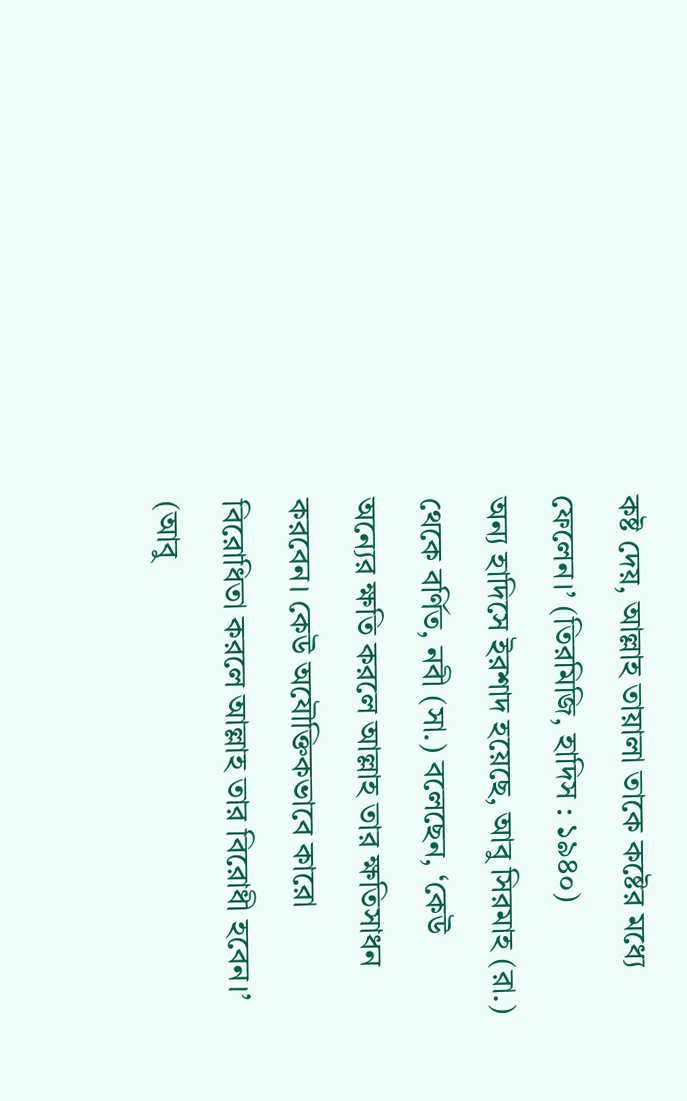কষ্ট দেয়, আল্লাহ তায়ালা তাকে কষ্টের মধ্যে ফেলেন।’ (তিরমিজি, হাদিস : ১৯৪০)
অন্য হাদিসে ইরশাদ হয়েছে, আবু সিরমাহ (রা.) থেকে বর্ণিত, নবী (সা.) বলেছেন, ‘কেউ অন্যের ক্ষতি করলে আল্লাহ তার ক্ষতিসাধন করবেন। কেউ অযৌক্তিকভাবে কারো বিরোধিতা করলে আল্লাহ তার বিরোধী হবেন।’ (আবু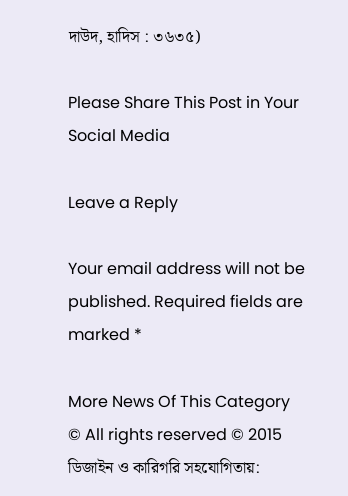দাউদ, হাদিস : ৩৬৩৫)

Please Share This Post in Your Social Media

Leave a Reply

Your email address will not be published. Required fields are marked *

More News Of This Category
© All rights reserved © 2015
ডিজাইন ও কারিগরি সহযোগিতায়: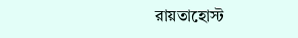রায়তাহোস্ট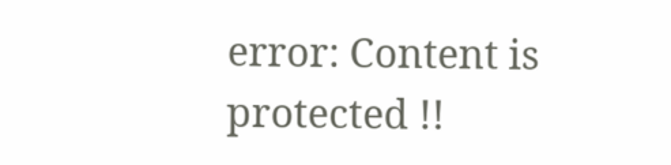error: Content is protected !!